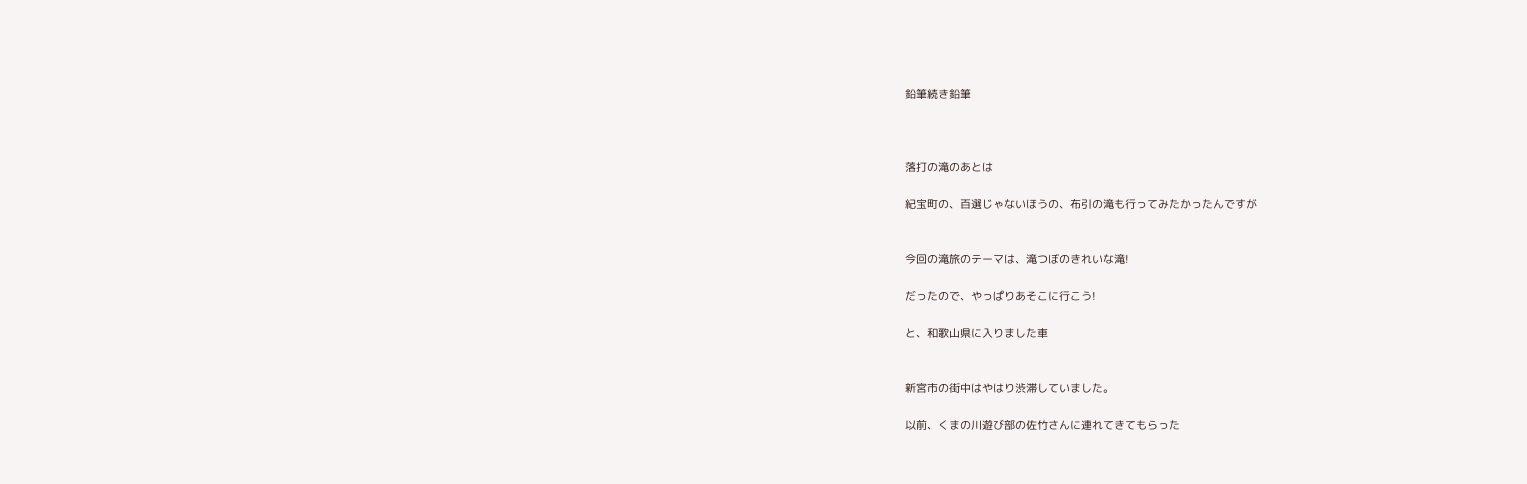鉛筆続き鉛筆



落打の滝のあとは

紀宝町の、百選じゃないほうの、布引の滝も行ってみたかったんですが


今回の滝旅のテーマは、滝つぼのきれいな滝!

だったので、やっぱりあそこに行こう!

と、和歌山県に入りました車


新宮市の街中はやはり渋滞していました。

以前、くまの川遊び部の佐竹さんに連れてきてもらった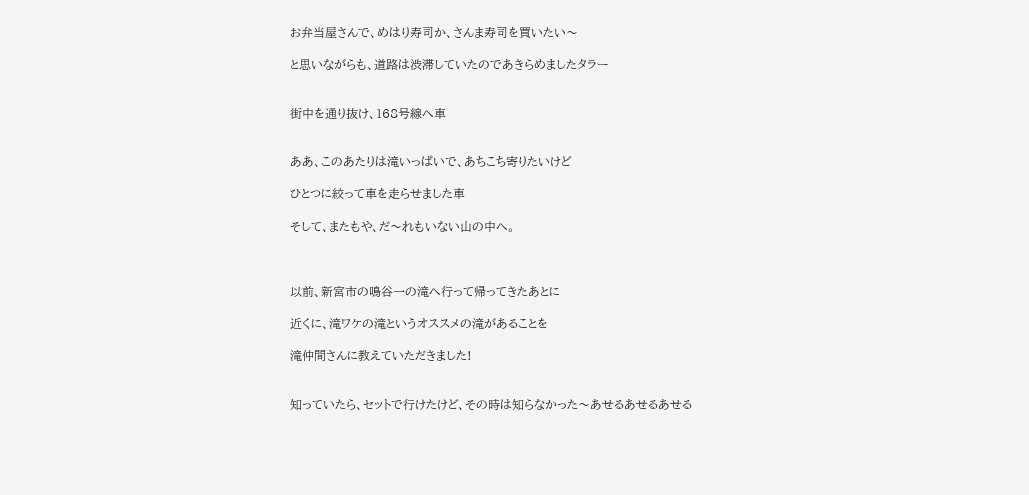お弁当屋さんで、めはり寿司か、さんま寿司を買いたい〜

と思いながらも、道路は渋滞していたのであきらめましたタラー


街中を通り抜け、168号線へ車


ああ、このあたりは滝いっぱいで、あちこち寄りたいけど

ひとつに絞って車を走らせました車

そして、またもや、だ〜れもいない山の中へ。



以前、新宮市の鳴谷一の滝へ行って帰ってきたあとに

近くに、滝ワケの滝というオススメの滝があることを

滝仲間さんに教えていただきました!


知っていたら、セットで行けたけど、その時は知らなかった〜あせるあせるあせる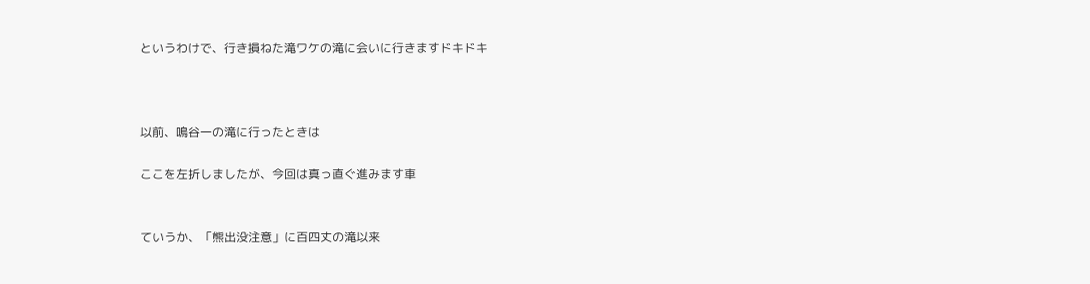というわけで、行き損ねた滝ワケの滝に会いに行きますドキドキ



以前、鳴谷一の滝に行ったときは

ここを左折しましたが、今回は真っ直ぐ進みます車


ていうか、「熊出没注意」に百四丈の滝以来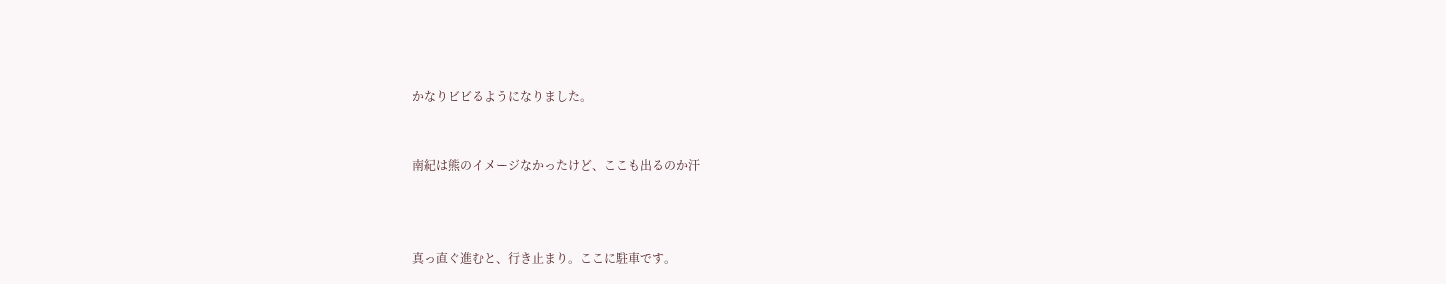かなりビビるようになりました。


南紀は熊のイメージなかったけど、ここも出るのか汗



真っ直ぐ進むと、行き止まり。ここに駐車です。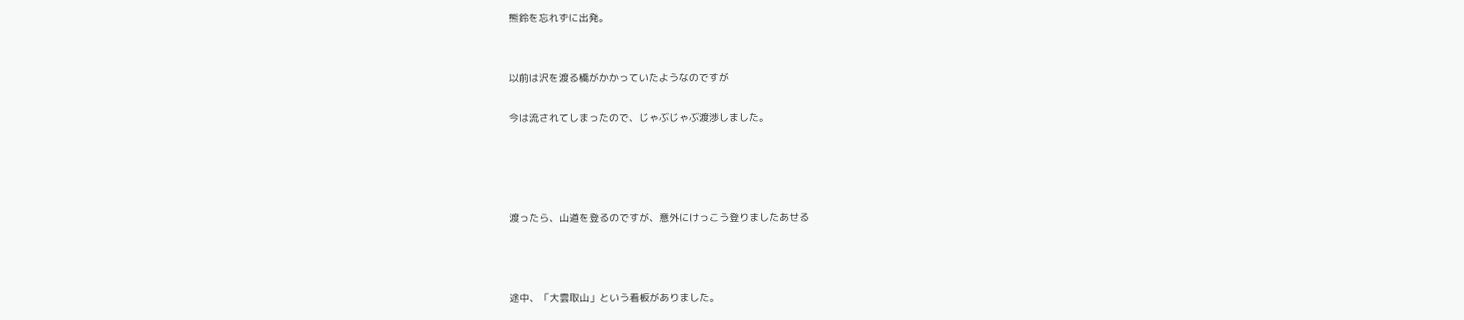熊鈴を忘れずに出発。


以前は沢を渡る橋がかかっていたようなのですが

今は流されてしまったので、じゃぶじゃぶ渡渉しました。




渡ったら、山道を登るのですが、意外にけっこう登りましたあせる



途中、「大雲取山」という看板がありました。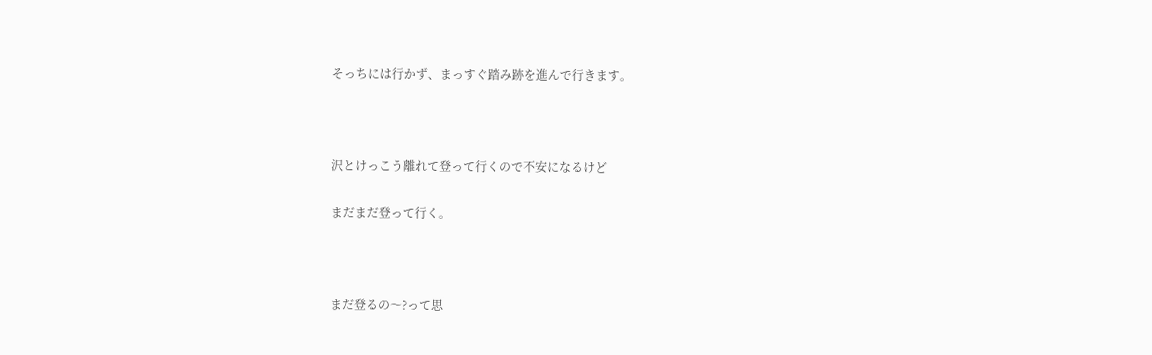そっちには行かず、まっすぐ踏み跡を進んで行きます。



沢とけっこう離れて登って行くので不安になるけど

まだまだ登って行く。



まだ登るの〜?って思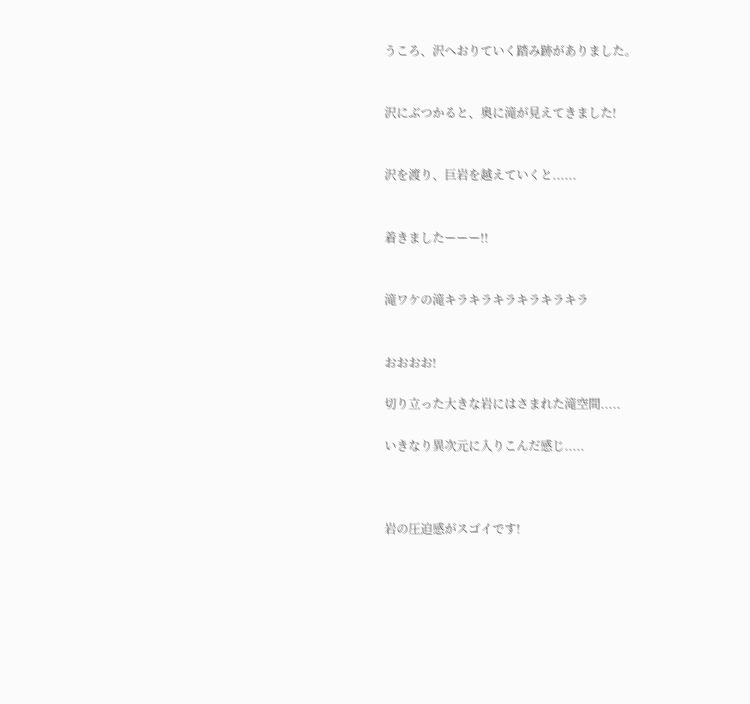うころ、沢へおりていく踏み跡がありました。


沢にぶつかると、奥に滝が見えてきました!


沢を渡り、巨岩を越えていくと......


着きましたーーー!!


滝ワケの滝キラキラキラキラキラキラ


おおおお!

切り立った大きな岩にはさまれた滝空間.....

いきなり異次元に入りこんだ感じ.....



岩の圧迫感がスゴイです!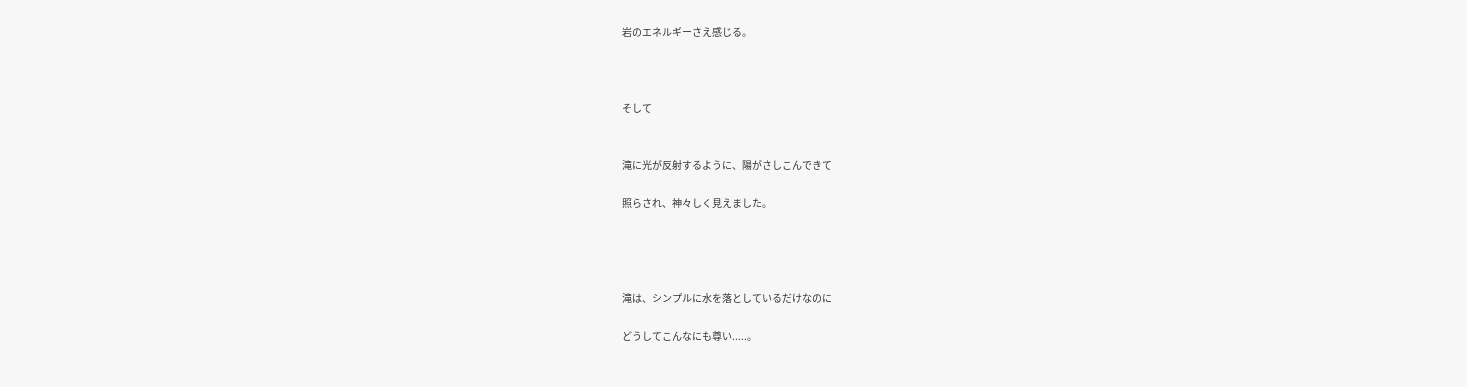岩のエネルギーさえ感じる。



そして


滝に光が反射するように、陽がさしこんできて

照らされ、神々しく見えました。




滝は、シンプルに水を落としているだけなのに

どうしてこんなにも尊い.....。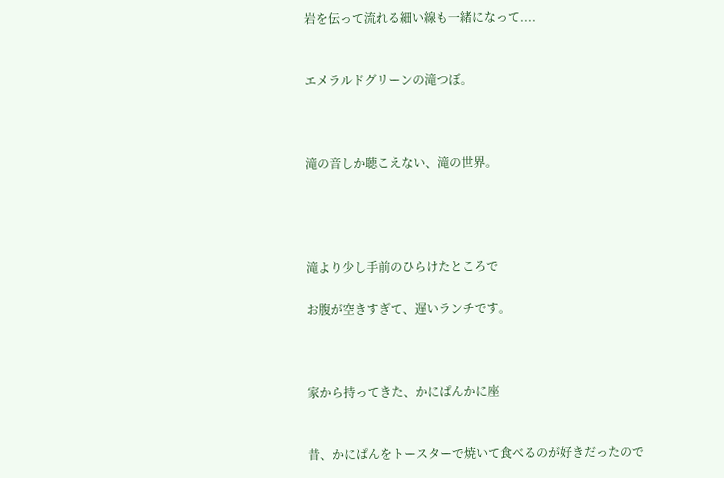岩を伝って流れる細い線も一緒になって....


エメラルドグリーンの滝つぼ。



滝の音しか聴こえない、滝の世界。




滝より少し手前のひらけたところで

お腹が空きすぎて、遅いランチです。



家から持ってきた、かにぱんかに座


昔、かにぱんをトースターで焼いて食べるのが好きだったので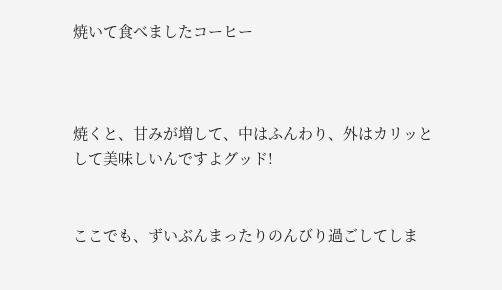焼いて食べましたコーヒー



焼くと、甘みが増して、中はふんわり、外はカリッとして美味しいんですよグッド!


ここでも、ずいぶんまったりのんびり過ごしてしま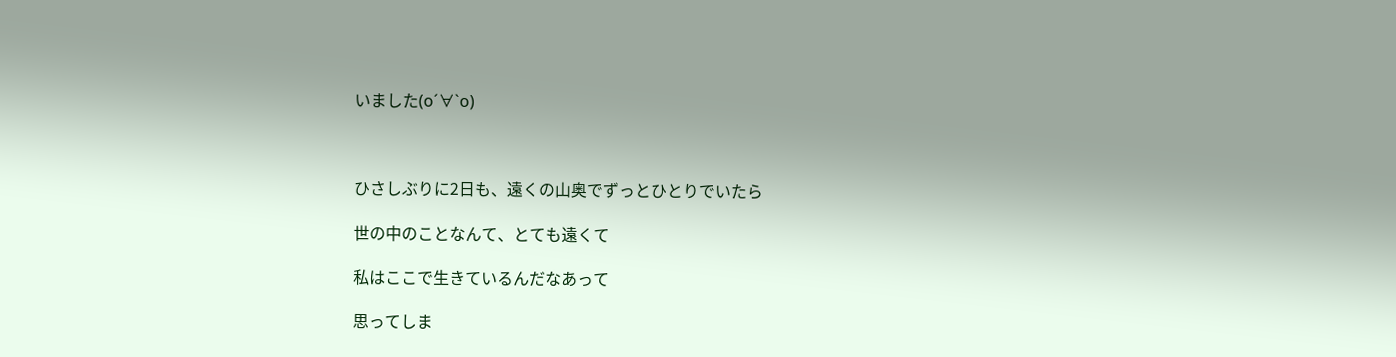いました(о´∀`о)



ひさしぶりに2日も、遠くの山奥でずっとひとりでいたら

世の中のことなんて、とても遠くて

私はここで生きているんだなあって

思ってしま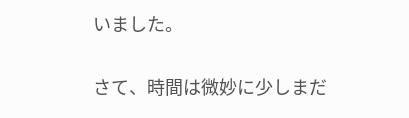いました。


さて、時間は微妙に少しまだ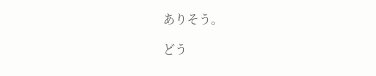ありそう。

どう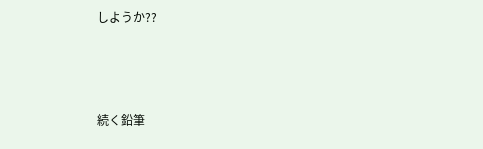しようか??



続く鉛筆